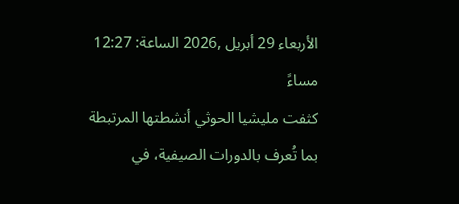الأربعاء 29 أبريل ,2026 الساعة: 12:27 مساءً
كثفت مليشيا الحوثي أنشطتها المرتبطة بما تُعرف بالدورات الصيفية، في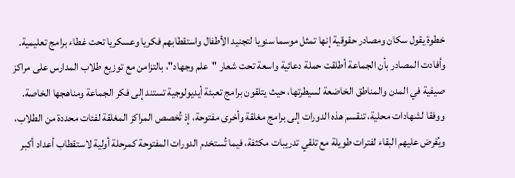خطوة يقول سكان ومصادر حقوقية إنها تمثل موسما سنويا لتجنيد الأطفال واستقطابهم فكريا وعسكريا تحت غطاء برامج تعليمية.
وأفادت المصادر بأن الجماعة أطلقت حملة دعائية واسعة تحت شعار "علم وجهاد"، بالتزامن مع توزيع طلاب المدارس على مراكز صيفية في المدن والمناطق الخاضعة لسيطرتها، حيث يتلقون برامج تعبئة أيديولوجية تستند إلى فكر الجماعة ومناهجها الخاصة.
ووفقا لشهادات محلية، تنقسم هذه الدورات إلى برامج مغلقة وأخرى مفتوحة، إذ تُخصص المراكز المغلقة لفئات محددة من الطلاب، ويُفرض عليهم البقاء لفترات طويلة مع تلقي تدريبات مكثفة، فيما تُستخدم الدورات المفتوحة كمرحلة أولية لاستقطاب أعداد أكبر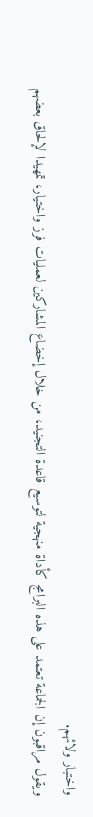واختبار ولائهم.
ويقول مراقبون إن الجماعة تعتمد على هذه البرامج كأداة منهجية لتوسيع قاعدة التجنيد، من خلال إخضاع المشاركين لعمليات فرز واختيار، تمهيدا لإلحاق بعضهم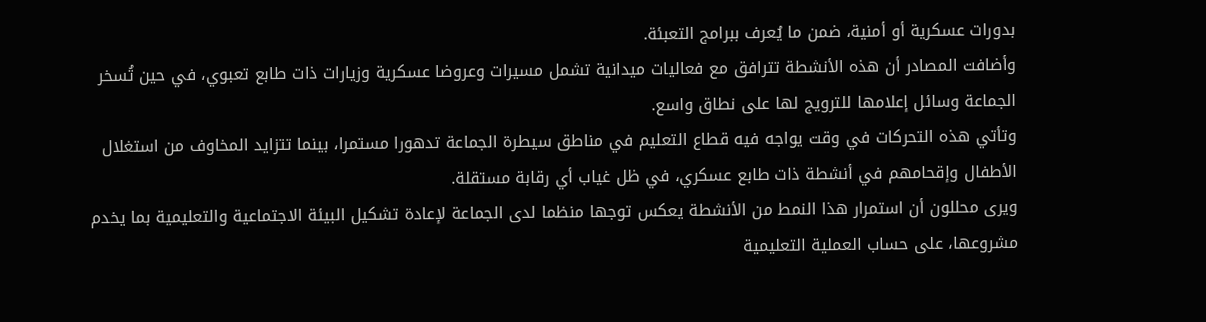بدورات عسكرية أو أمنية، ضمن ما يُعرف ببرامج التعبئة.
وأضافت المصادر أن هذه الأنشطة تترافق مع فعاليات ميدانية تشمل مسيرات وعروضا عسكرية وزيارات ذات طابع تعبوي، في حين تُسخر الجماعة وسائل إعلامها للترويج لها على نطاق واسع.
وتأتي هذه التحركات في وقت يواجه فيه قطاع التعليم في مناطق سيطرة الجماعة تدهورا مستمرا، بينما تتزايد المخاوف من استغلال الأطفال وإقحامهم في أنشطة ذات طابع عسكري، في ظل غياب أي رقابة مستقلة.
ويرى محللون أن استمرار هذا النمط من الأنشطة يعكس توجها منظما لدى الجماعة لإعادة تشكيل البيئة الاجتماعية والتعليمية بما يخدم مشروعها، على حساب العملية التعليمية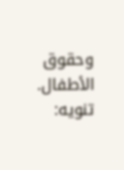وحقوق الأطفال.
تنويه: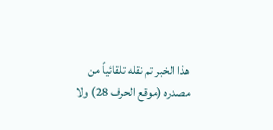هذا الخبر تم نقله تلقائياً من مصدره (موقع الحرف 28) ولا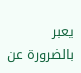يعبر بالضرورة عن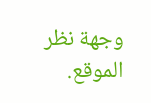وجهة نظر الموقع.